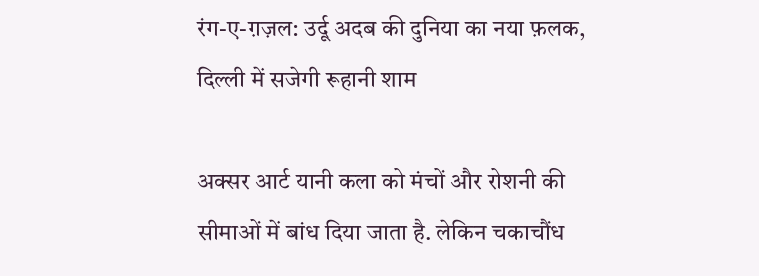रंग-ए-ग़ज़ल: उर्दू अदब की दुनिया का नया फ़लक, दिल्ली में सजेगी रूहानी शाम

अक्सर आर्ट यानी कला को मंचों और रोशनी की सीमाओं में बांध दिया जाता है. लेकिन चकाचौंध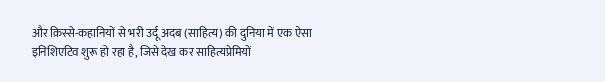और क़िस्से-कहानियों से भरी उर्दू अदब (साहित्य) की दुनिया में एक ऐसा इनिशिएटिव शुरू हो रहा है, जिसे देख कर साहित्यप्रेमियों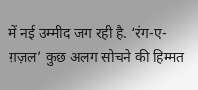में नई उम्मीद जग रही है. ‘रंग-ए-ग़ज़ल’ कुछ अलग सोचने की हिम्मत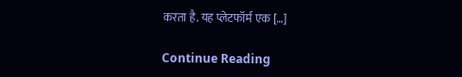करता है. यह प्लेटफॉर्म एक […]

Continue Reading